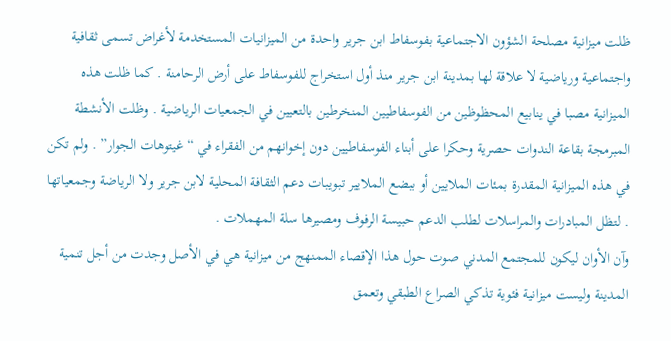ظلت ميزانية مصلحة الشؤون الاجتماعية بفوسفاط ابن جرير واحدة من الميزانيات المستخدمة لأغراض تسمى ثقافية واجتماعية ورياضية لا علاقة لها بمدينة ابن جرير منذ أول استخراج للفوسفاط على أرض الرحامنة . كما ظلت هذه الميزانية مصبا في ينابيع المحظوظين من الفوسفاطيين المنخرطين بالتعيين في الجمعيات الرياضية . وظلت الأنشطة المبرمجة بقاعة الندوات حصرية وحكرا على أبناء الفوسفاطيين دون إخوانهم من الفقراء في “غيتوهات الجوار” . ولم تكن في هذه الميزانية المقدرة بمئات الملايين أو ببضع الملايير تبويبات دعم الثقافة المحلية لابن جرير ولا الرياضة وجمعياتها . لتظل المبادرات والمراسلات لطلب الدعم حبيسة الرفوف ومصيرها سلة المهملات .
وآن الأوان ليكون للمجتمع المدني صوت حول هذا الإقصاء الممنهج من ميزانية هي في الأصل وجدت من أجل تنمية المدينة وليست ميزانية فئوية تذكي الصراع الطبقي وتعمق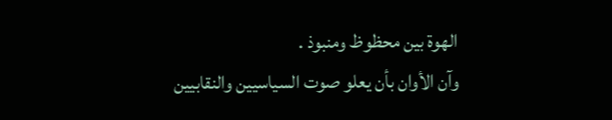الهوة بين محظوظ ومنبوذ .
وآن الأوان بأن يعلو صوت السياسيين والنقابيين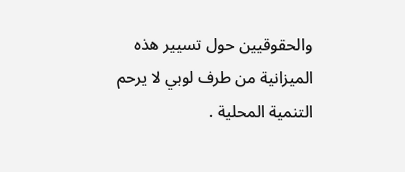والحقوقيين حول تسيير هذه الميزانية من طرف لوبي لا يرحم التنمية المحلية .